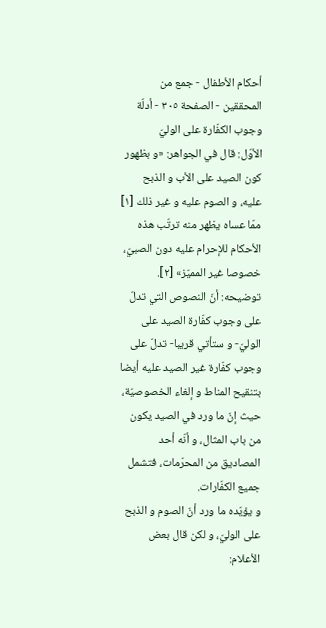أحكام الأطفال - جمع من المحققين - الصفحة ٣٠٥ - أدلّة وجوب الكفّارة على الوليّ
الأوّل: قال في الجواهر: «و بظهور كون الصيد على الأب و الذبح عليه، و الصوم عليه و غير ذلك [١] ممّا عساه يظهر منه ترتّب هذه الأحكام للإحرام عليه دون الصبيّ، خصوصا غير المميّز» [٢].
توضيحه: أنّ النصوص التي تدلّ على وجوب كفّارة الصيد على الوليّ- و ستأتي قريبا- تدلّ على وجوب كفّارة غير الصيد عليه أيضا بتنقيح المناط و إلغاء الخصوصيّة، حيث إنّ ما ورد في الصيد يكون من باب المثال، و أنّه أحد المصاديق من المحرّمات، فتشمل جميع الكفّارات.
و يؤيّده ما ورد أنّ الصوم و الذبح على الوليّ، و لكن قال بعض الأعلام: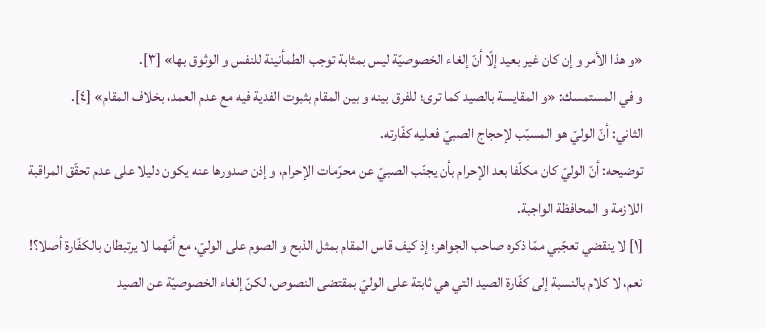«و هذا الأمر و إن كان غير بعيد إلّا أنّ إلغاء الخصوصيّة ليس بمثابة توجب الطمأنينة للنفس و الوثوق بها» [٣].
و في المستمسك: «و المقايسة بالصيد كما ترى؛ للفرق بينه و بين المقام بثبوت الفدية فيه مع عدم العمد، بخلاف المقام» [٤].
الثاني: أنّ الوليّ هو المسبّب لإحجاج الصبيّ فعليه كفّارته.
توضيحه: أنّ الوليّ كان مكلّفا بعد الإحرام بأن يجنّب الصبيّ عن محرّمات الإحرام، و إذن صدورها عنه يكون دليلا على عدم تحقّق المراقبة اللازمة و المحافظة الواجبة.
[١] لا ينقضي تعجّبي ممّا ذكره صاحب الجواهر؛ إذ كيف قاس المقام بمثل الذبح و الصوم على الوليّ، مع أنّهما لا يرتبطان بالكفّارة أصلا؟! نعم، لا كلام بالنسبة إلى كفّارة الصيد التي هي ثابتة على الوليّ بمقتضى النصوص، لكنّ إلغاء الخصوصيّة عن الصيد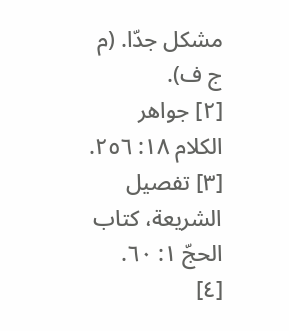مشكل جدّا. (م ج ف).
[٢] جواهر الكلام ١٨: ٢٥٦.
[٣] تفصيل الشريعة، كتاب الحجّ ١: ٦٠.
[٤]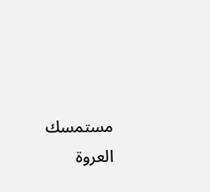مستمسك العروة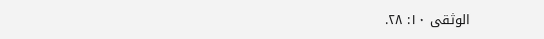الوثقى ١٠: ٢٨.